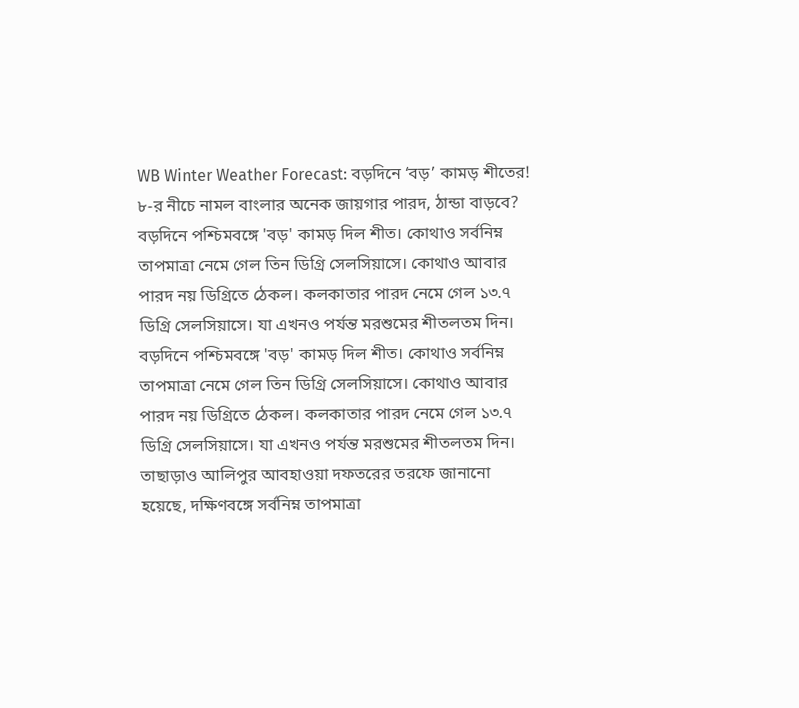WB Winter Weather Forecast: বড়দিনে ‘বড়’ কামড় শীতের! ৮-র নীচে নামল বাংলার অনেক জায়গার পারদ, ঠান্ডা বাড়বে?
বড়দিনে পশ্চিমবঙ্গে 'বড়' কামড় দিল শীত। কোথাও সর্বনিম্ন তাপমাত্রা নেমে গেল তিন ডিগ্রি সেলসিয়াসে। কোথাও আবার পারদ নয় ডিগ্রিতে ঠেকল। কলকাতার পারদ নেমে গেল ১৩.৭ ডিগ্রি সেলসিয়াসে। যা এখনও পর্যন্ত মরশুমের শীতলতম দিন।
বড়দিনে পশ্চিমবঙ্গে 'বড়' কামড় দিল শীত। কোথাও সর্বনিম্ন তাপমাত্রা নেমে গেল তিন ডিগ্রি সেলসিয়াসে। কোথাও আবার পারদ নয় ডিগ্রিতে ঠেকল। কলকাতার পারদ নেমে গেল ১৩.৭ ডিগ্রি সেলসিয়াসে। যা এখনও পর্যন্ত মরশুমের শীতলতম দিন। তাছাড়াও আলিপুর আবহাওয়া দফতরের তরফে জানানো হয়েছে, দক্ষিণবঙ্গে সর্বনিম্ন তাপমাত্রা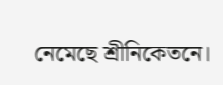নেমেছে শ্রীনিকেতনে।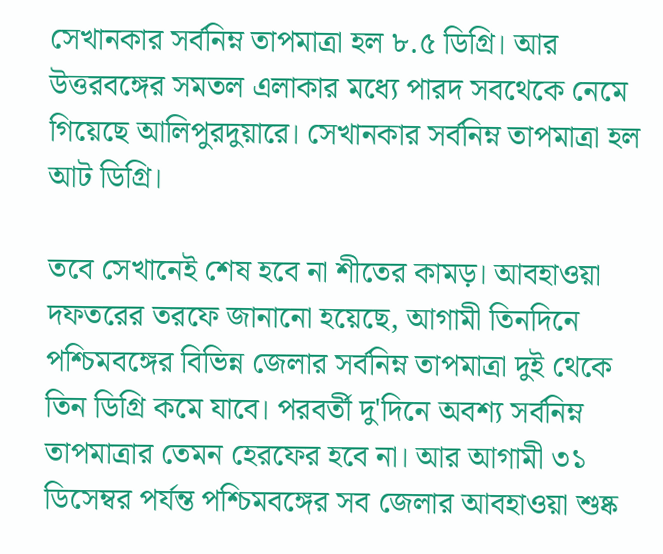সেখানকার সর্বনিম্ন তাপমাত্রা হল ৮.৫ ডিগ্রি। আর উত্তরবঙ্গের সমতল এলাকার মধ্যে পারদ সবথেকে নেমে গিয়েছে আলিপুরদুয়ারে। সেখানকার সর্বনিম্ন তাপমাত্রা হল আট ডিগ্রি।

তবে সেখানেই শেষ হবে না শীতের কামড়। আবহাওয়া দফতরের তরফে জানানো হয়েছে, আগামী তিনদিনে পশ্চিমবঙ্গের বিভিন্ন জেলার সর্বনিম্ন তাপমাত্রা দুই থেকে তিন ডিগ্রি কমে যাবে। পরবর্তী দু'দিনে অবশ্য সর্বনিম্ন তাপমাত্রার তেমন হেরফের হবে না। আর আগামী ৩১ ডিসেম্বর পর্যন্ত পশ্চিমবঙ্গের সব জেলার আবহাওয়া শুষ্ক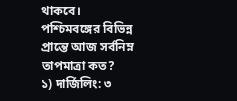থাকবে।
পশ্চিমবঙ্গের বিভিন্ন প্রান্তে আজ সর্বনিম্ন তাপমাত্রা কত?
১) দার্জিলিং: ৩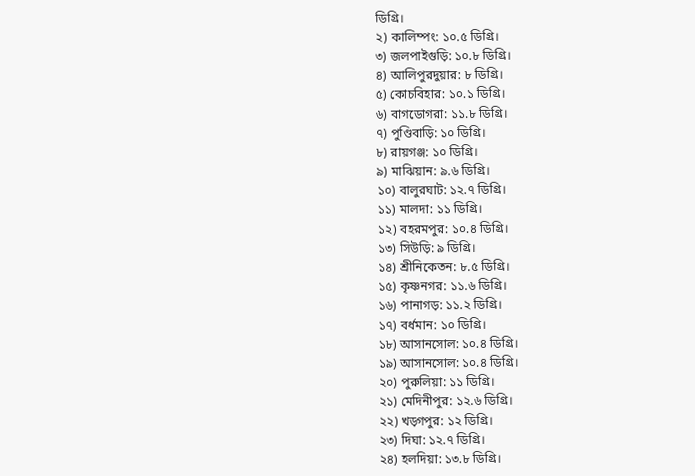ডিগ্রি।
২) কালিম্পং: ১০.৫ ডিগ্রি।
৩) জলপাইগুড়ি: ১০.৮ ডিগ্রি।
৪) আলিপুরদুয়ার: ৮ ডিগ্রি।
৫) কোচবিহার: ১০.১ ডিগ্রি।
৬) বাগডোগরা: ১১.৮ ডিগ্রি।
৭) পুণ্ডিবাড়ি: ১০ ডিগ্রি।
৮) রায়গঞ্জ: ১০ ডিগ্রি।
৯) মাঝিয়ান: ৯.৬ ডিগ্রি।
১০) বালুরঘাট: ১২.৭ ডিগ্রি।
১১) মালদা: ১১ ডিগ্রি।
১২) বহরমপুর: ১০.৪ ডিগ্রি।
১৩) সিউড়ি: ৯ ডিগ্রি।
১৪) শ্রীনিকেতন: ৮.৫ ডিগ্রি।
১৫) কৃষ্ণনগর: ১১.৬ ডিগ্রি।
১৬) পানাগড়: ১১.২ ডিগ্রি।
১৭) বর্ধমান: ১০ ডিগ্রি।
১৮) আসানসোল: ১০.৪ ডিগ্রি।
১৯) আসানসোল: ১০.৪ ডিগ্রি।
২০) পুরুলিয়া: ১১ ডিগ্রি।
২১) মেদিনীপুর: ১২.৬ ডিগ্রি।
২২) খড়্গপুর: ১২ ডিগ্রি।
২৩) দিঘা: ১২.৭ ডিগ্রি।
২৪) হলদিয়া: ১৩.৮ ডিগ্রি।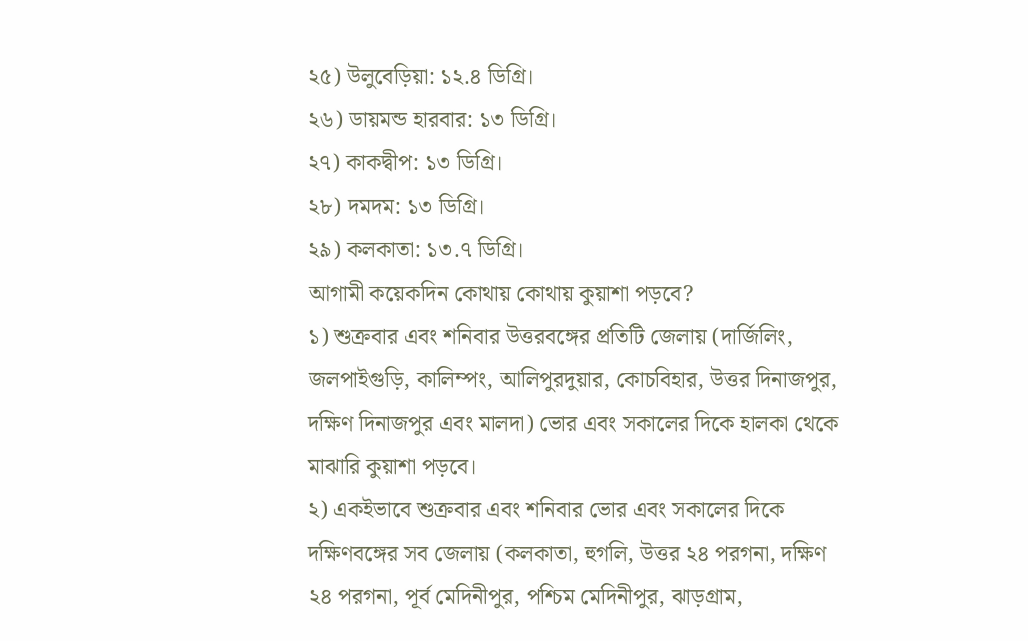২৫) উলুবেড়িয়া: ১২.৪ ডিগ্রি।
২৬) ডায়মন্ড হারবার: ১৩ ডিগ্রি।
২৭) কাকদ্বীপ: ১৩ ডিগ্রি।
২৮) দমদম: ১৩ ডিগ্রি।
২৯) কলকাতা: ১৩.৭ ডিগ্রি।
আগামী কয়েকদিন কোথায় কোথায় কুয়াশা পড়বে?
১) শুক্রবার এবং শনিবার উত্তরবঙ্গের প্রতিটি জেলায় (দার্জিলিং, জলপাইগুড়ি, কালিম্পং, আলিপুরদুয়ার, কোচবিহার, উত্তর দিনাজপুর, দক্ষিণ দিনাজপুর এবং মালদা) ভোর এবং সকালের দিকে হালকা থেকে মাঝারি কুয়াশা পড়বে।
২) একইভাবে শুক্রবার এবং শনিবার ভোর এবং সকালের দিকে দক্ষিণবঙ্গের সব জেলায় (কলকাতা, হুগলি, উত্তর ২৪ পরগনা, দক্ষিণ ২৪ পরগনা, পূর্ব মেদিনীপুর, পশ্চিম মেদিনীপুর, ঝাড়গ্রাম,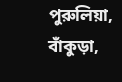পুরুলিয়া, বাঁকুড়া,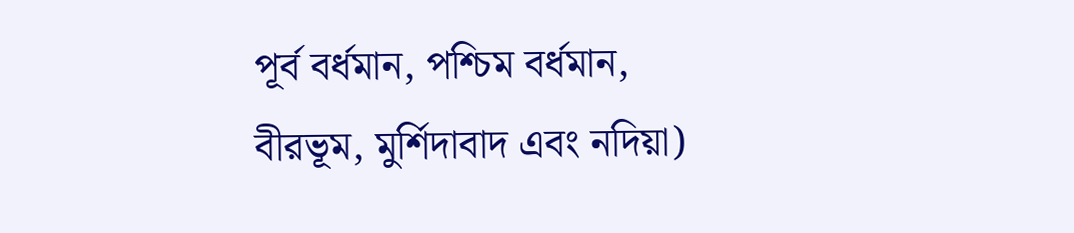পূর্ব বর্ধমান, পশ্চিম বর্ধমান, বীরভূম, মুর্শিদাবাদ এবং নদিয়া)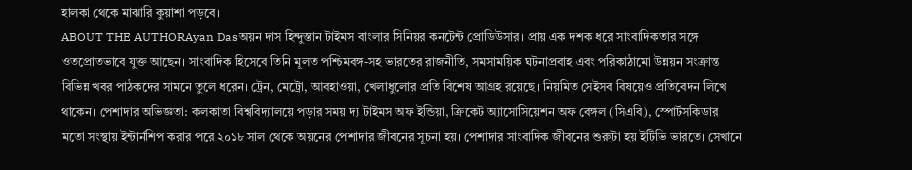হালকা থেকে মাঝারি কুয়াশা পড়বে।
ABOUT THE AUTHORAyan Dasঅয়ন দাস হিন্দুস্তান টাইমস বাংলার সিনিয়র কনটেন্ট প্রোডিউসার। প্রায় এক দশক ধরে সাংবাদিকতার সঙ্গে ওতপ্রোতভাবে যুক্ত আছেন। সাংবাদিক হিসেবে তিনি মূলত পশ্চিমবঙ্গ-সহ ভারতের রাজনীতি, সমসাময়িক ঘটনাপ্রবাহ এবং পরিকাঠামো উন্নয়ন সংক্রান্ত বিভিন্ন খবর পাঠকদের সামনে তুলে ধরেন। ট্রেন, মেট্রো, আবহাওয়া, খেলাধুলোর প্রতি বিশেষ আগ্রহ রয়েছে। নিয়মিত সেইসব বিষয়েও প্রতিবেদন লিখে থাকেন। পেশাদার অভিজ্ঞতা: কলকাতা বিশ্ববিদ্যালয়ে পড়ার সময় দ্য টাইমস অফ ইন্ডিয়া, ক্রিকেট অ্যাসোসিয়েশন অফ বেঙ্গল (সিএবি), স্পোর্টসকিডার মতো সংস্থায় ইন্টার্নশিপ করার পরে ২০১৮ সাল থেকে অয়নের পেশাদার জীবনের সূচনা হয়। পেশাদার সাংবাদিক জীবনের শুরুটা হয় ইটিভি ভারতে। সেখানে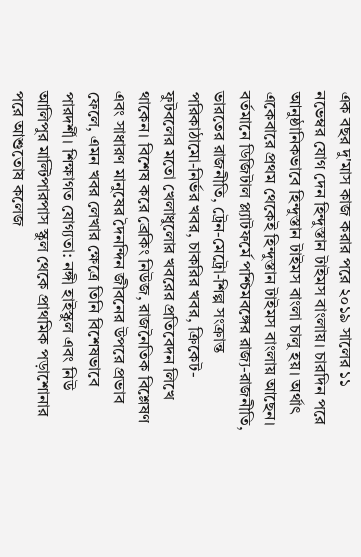এক বছর দু'মাস কাজ করার পরে ২০১৯ সালের ১১ নভেম্বর যোগ দেন হিন্দুস্তান টাইমস বাংলায়। চারদিন পরে আনুষ্ঠানিকভাবে হিন্দুস্তান টাইমস বাংলা চালু হয়। অর্থাৎ একেবারে প্রথম থেকেই হিন্দুস্তান টাইমস বাংলায় আছেন। বর্তমানে ডিজিটাল প্ল্যাটফর্মে পশ্চিমবঙ্গের রাজ্য-রাজনীতি, ভারতের রাজনীতি, ট্রেন-মেট্রো-শিল্প সংক্রান্ত পরিকাঠামো-নির্ভর খবর, চাকরির খবর, ক্রিকেট-ফুটবলের মতো খেলাধুলোর খবরের প্রতিবেদন লিখে থাকেন। বিশেষ করে ব্রেকিং নিউজ, রাজনৈতিক বিশ্লেষণ এবং সাধারণ মানুষের দৈনন্দিন জীবনের উপরে প্রভাব ফেলে, এমন খবর লেখার ক্ষেত্রে তিনি বিশেষভাবে পারদর্শী। শিক্ষাগত যোগ্যতা: নঙ্গী হাইস্কুল এবং নিউ আলিপুর মাল্টিপারপাস স্কুল থেকে প্রাথমিক পড়াশোনার পরে আশুতোষ কলেজ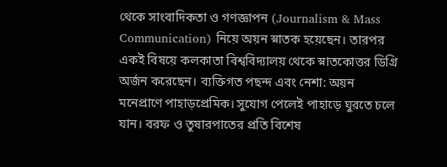থেকে সাংবাদিকতা ও গণজ্ঞাপন (Journalism & Mass Communication) নিয়ে অয়ন স্নাতক হয়েছেন। তারপর একই বিষয়ে কলকাতা বিশ্ববিদ্যালয় থেকে স্নাতকোত্তর ডিগ্রি অর্জন করেছেন। ব্যক্তিগত পছন্দ এবং নেশা: অয়ন মনেপ্রাণে পাহাড়প্রেমিক। সুযোগ পেলেই পাহাড়ে ঘুরতে চলে যান। বরফ ও তুষারপাতের প্রতি বিশেষ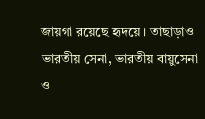জায়গা রয়েছে হৃদয়ে। তাছাড়াও ভারতীয় সেনা, ভারতীয় বায়ুসেনা ও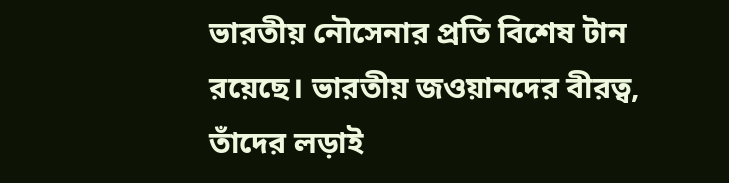ভারতীয় নৌসেনার প্রতি বিশেষ টান রয়েছে। ভারতীয় জওয়ানদের বীরত্ব, তাঁদের লড়াই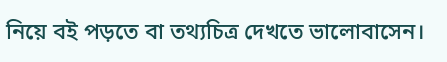নিয়ে বই পড়তে বা তথ্যচিত্র দেখতে ভালোবাসেন।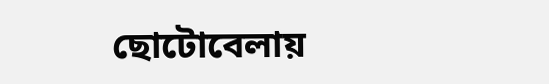ছোটোবেলায়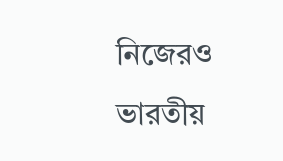নিজেরও ভারতীয়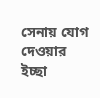সেনায় যোগ দেওয়ার ইচ্ছা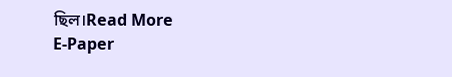ছিল।Read More
E-Paper